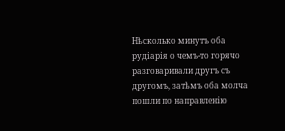Нѣсколько минутъ оба рудіарія о чемъ-то горячо разговаривали другъ съ другомъ, затѣмъ оба молча пошли по направленію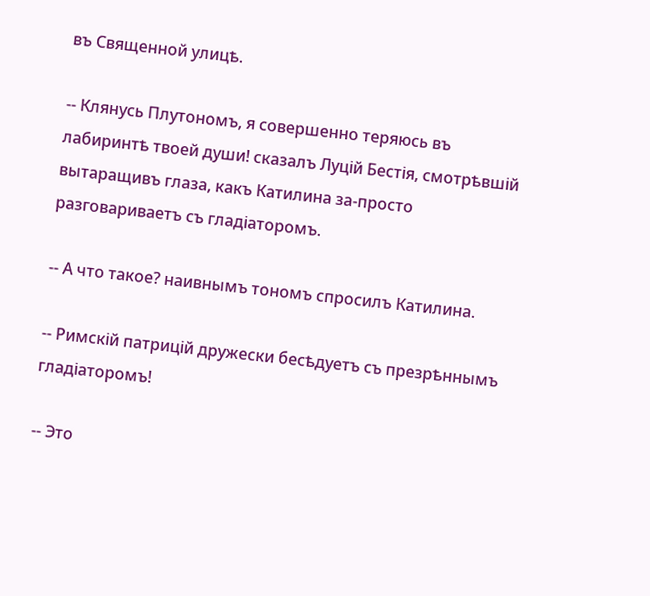въ Священной улицѣ.

-- Клянусь Плутономъ, я совершенно теряюсь въ лабиринтѣ твоей души! сказалъ Луцій Бестія, смотрѣвшій вытаращивъ глаза, какъ Катилина за-просто разговариваетъ съ гладіаторомъ.

-- А что такое? наивнымъ тономъ спросилъ Катилина.

-- Римскій патрицій дружески бесѣдуетъ съ презрѣннымъ гладіаторомъ!

-- Это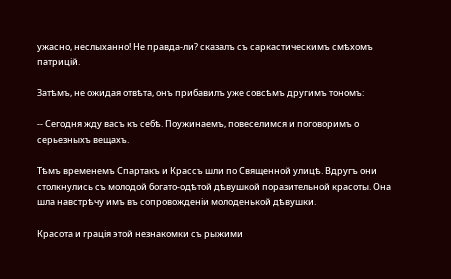ужасно, неслыханно! Не правда-ли? сказалъ съ саркастическимъ смѣхомъ патрицій.

Затѣмъ, не ожидая отвѣта, онъ прибавилъ уже совсѣмъ другимъ тономъ:

-- Сегодня жду васъ къ себѣ. Поужинаемъ, повеселимся и поговоримъ о серьезныхъ вещахъ.

Тѣмъ временемъ Спартакъ и Крассъ шли по Священной улицѣ. Вдругъ они столкнулись съ молодой богато-одѣтой дѣвушкой поразительной красоты. Она шла навстрѣчу имъ въ сопровожденіи молоденькой дѣвушки.

Красота и грація этой незнакомки съ рыжими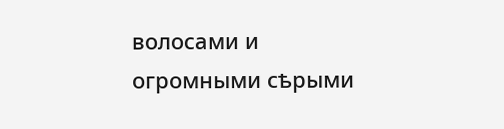волосами и огромными сѣрыми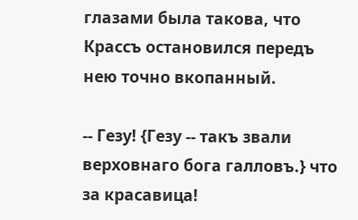глазами была такова, что Крассъ остановился передъ нею точно вкопанный.

-- Гезу! {Гезу -- такъ звали верховнаго бога галловъ.} что за красавица!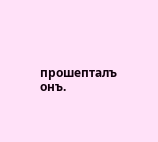прошепталъ онъ.